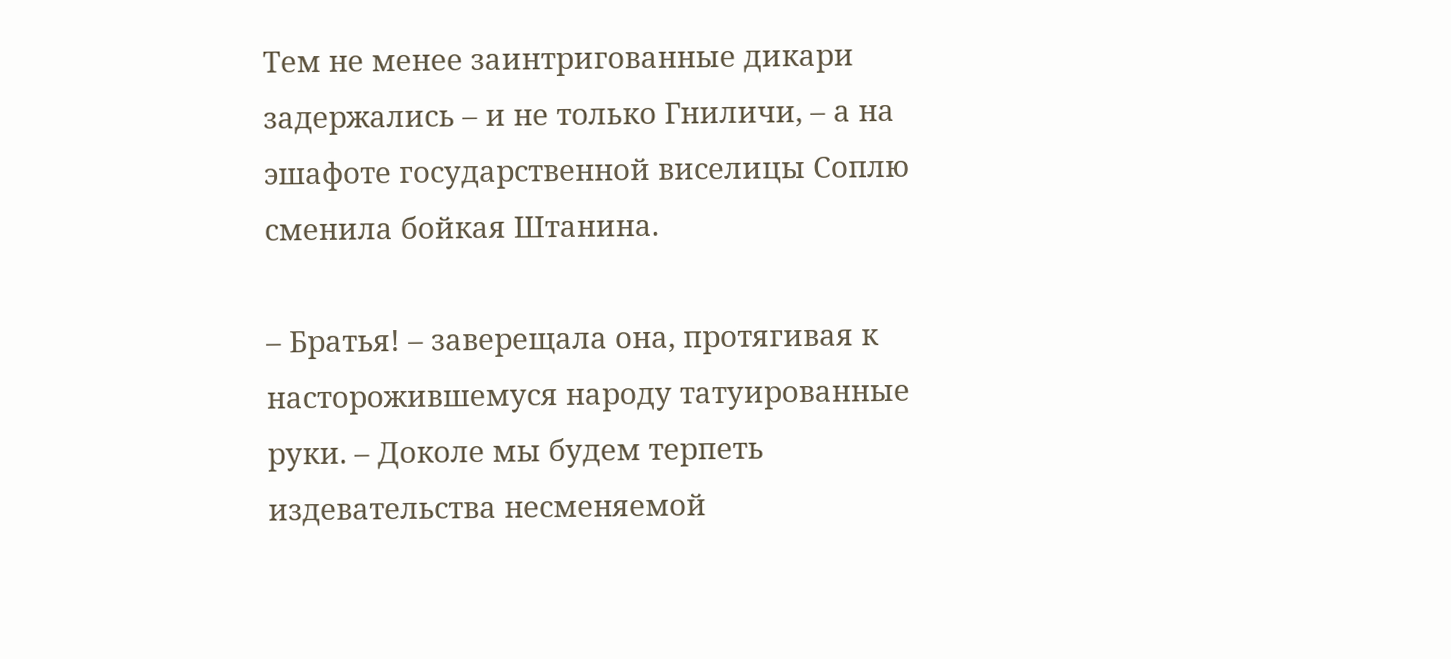Тем не менее заинтригованные дикари задержались – и не только Гниличи, – а на эшафоте государственной виселицы Соплю сменила бойкая Штанина.

– Братья! – заверещала она, протягивая к насторожившемуся народу татуированные руки. – Доколе мы будем терпеть издевательства несменяемой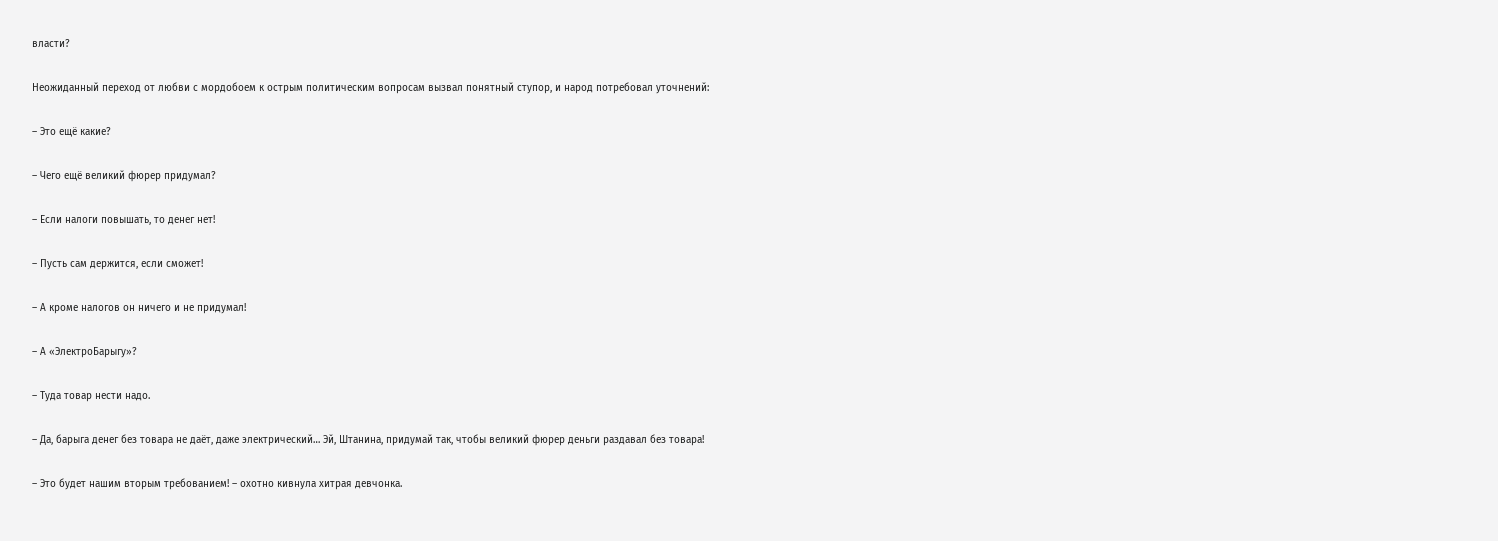власти?

Неожиданный переход от любви с мордобоем к острым политическим вопросам вызвал понятный ступор, и народ потребовал уточнений:

– Это ещё какие?

– Чего ещё великий фюрер придумал?

– Если налоги повышать, то денег нет!

– Пусть сам держится, если сможет!

– А кроме налогов он ничего и не придумал!

– А «ЭлектроБарыгу»?

– Туда товар нести надо.

– Да, барыга денег без товара не даёт, даже электрический… Эй, Штанина, придумай так, чтобы великий фюрер деньги раздавал без товара!

– Это будет нашим вторым требованием! – охотно кивнула хитрая девчонка.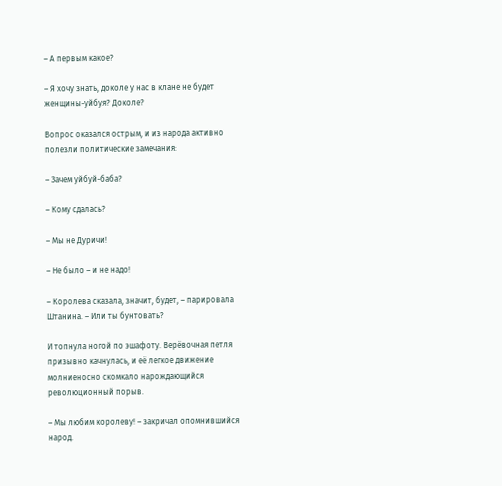– А первым какое?

– Я хочу знать, доколе у нас в клане не будет женщины-уйбуя? Доколе?

Вопрос оказался острым, и из народа активно полезли политические замечания:

– Зачем уйбуй-баба?

– Кому сдалась?

– Мы не Дуричи!

– Не было – и не надо!

– Королева сказала, значит, будет, – парировала Штанина. – Или ты бунтовать?

И топнула ногой по эшафоту. Верёвочная петля призывно качнулась, и её легкое движение молниеносно скомкало нарождающийся революционный порыв.

– Мы любим королеву! – закричал опомнившийся народ.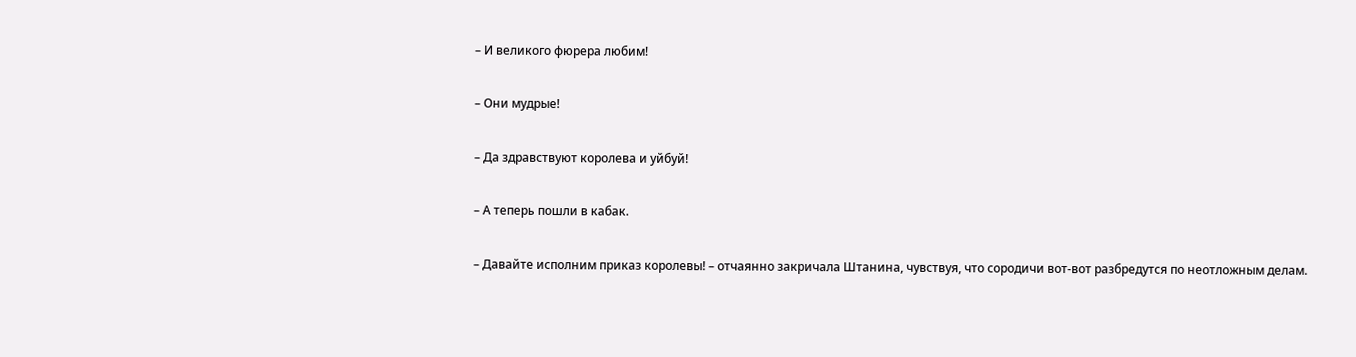– И великого фюрера любим!

– Они мудрые!

– Да здравствуют королева и уйбуй!

– А теперь пошли в кабак.

– Давайте исполним приказ королевы! – отчаянно закричала Штанина, чувствуя, что сородичи вот-вот разбредутся по неотложным делам.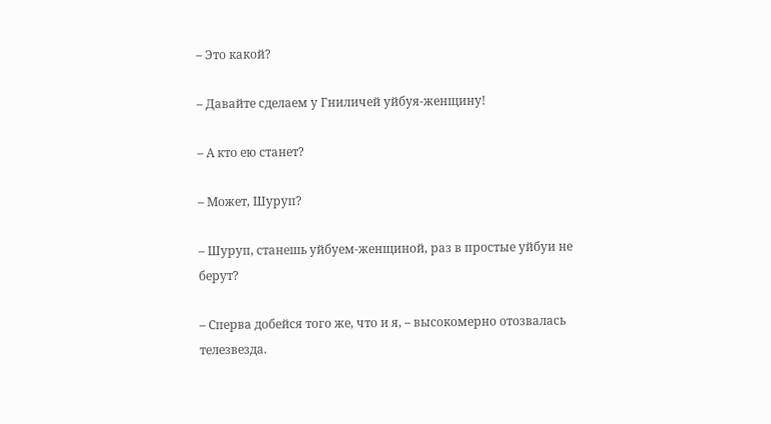– Это какой?

– Давайте сделаем у Гниличей уйбуя-женщину!

– А кто ею станет?

– Может, Шуруп?

– Шуруп, станешь уйбуем-женщиной, раз в простые уйбуи не берут?

– Сперва добейся того же, что и я, – высокомерно отозвалась телезвезда.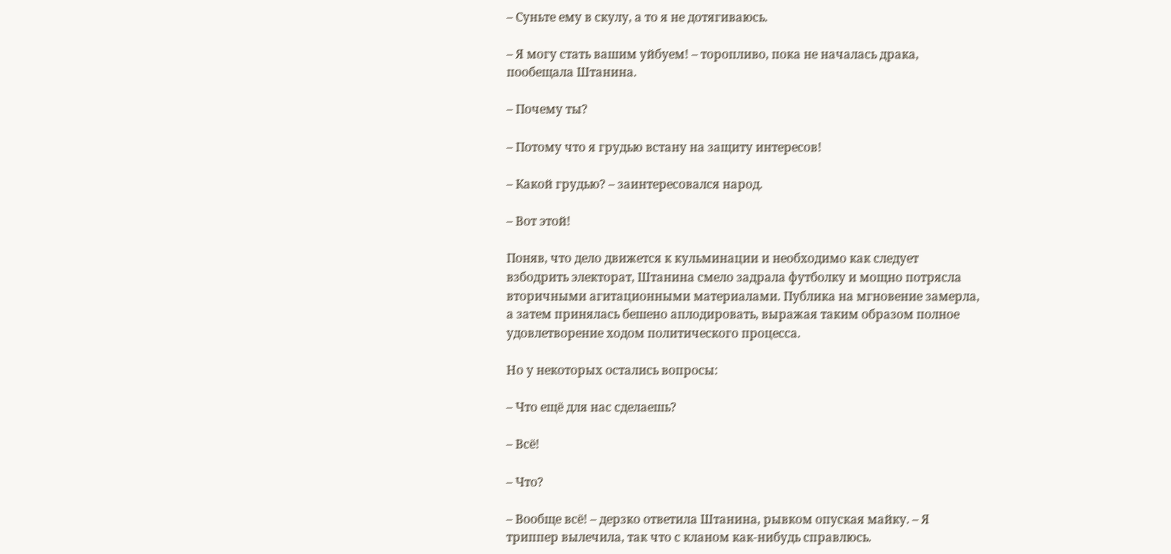– Суньте ему в скулу, а то я не дотягиваюсь.

– Я могу стать вашим уйбуем! – торопливо, пока не началась драка, пообещала Штанина.

– Почему ты?

– Потому что я грудью встану на защиту интересов!

– Какой грудью? – заинтересовался народ.

– Вот этой!

Поняв, что дело движется к кульминации и необходимо как следует взбодрить электорат, Штанина смело задрала футболку и мощно потрясла вторичными агитационными материалами. Публика на мгновение замерла, а затем принялась бешено аплодировать, выражая таким образом полное удовлетворение ходом политического процесса.

Но у некоторых остались вопросы:

– Что ещё для нас сделаешь?

– Всё!

– Что?

– Вообще всё! – дерзко ответила Штанина, рывком опуская майку. – Я триппер вылечила, так что с кланом как-нибудь справлюсь.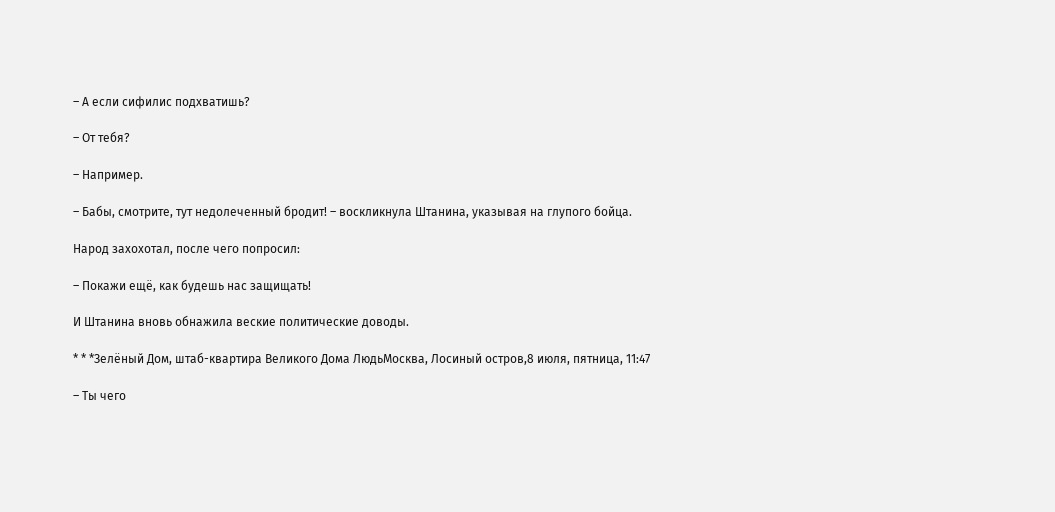– А если сифилис подхватишь?

– От тебя?

– Например.

– Бабы, смотрите, тут недолеченный бродит! – воскликнула Штанина, указывая на глупого бойца.

Народ захохотал, после чего попросил:

– Покажи ещё, как будешь нас защищать!

И Штанина вновь обнажила веские политические доводы.

* * *Зелёный Дом, штаб-квартира Великого Дома ЛюдьМосква, Лосиный остров,8 июля, пятница, 11:47

– Ты чего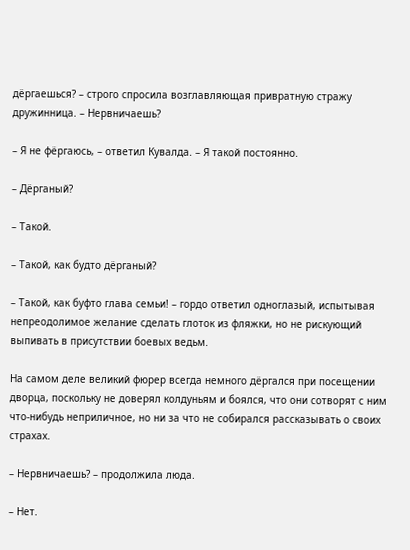дёргаешься? – строго спросила возглавляющая привратную стражу дружинница. – Нервничаешь?

– Я не фёргаюсь, – ответил Кувалда. – Я такой постоянно.

– Дёрганый?

– Такой.

– Такой, как будто дёрганый?

– Такой, как буфто глава семьи! – гордо ответил одноглазый, испытывая непреодолимое желание сделать глоток из фляжки, но не рискующий выпивать в присутствии боевых ведьм.

На самом деле великий фюрер всегда немного дёргался при посещении дворца, поскольку не доверял колдуньям и боялся, что они сотворят с ним что-нибудь неприличное, но ни за что не собирался рассказывать о своих страхах.

– Нервничаешь? – продолжила люда.

– Нет.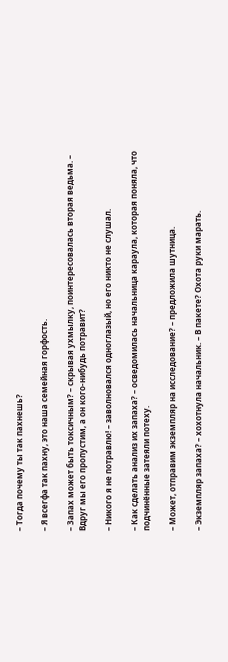– Тогда почему ты так пахнешь?

– Я всегфа так пахну, это наша семейная горфость.

– Запах может быть токсичным? – скрывая ухмылку, поинтересовалась вторая ведьма. – Вдруг мы его пропустим, а он кого-нибудь потравит?

– Никого я не потравлю! – заволновался одноглазый, но его никто не слушал.

– Как сделать анализ их запаха? – осведомилась начальница караула, которая поняла, что подчинённые затеяли потеху.

– Может, отправим экземпляр на исследование? – предложила шутница.

– Экземпляр запаха? – хохотнула начальник. – В пакете? Охота руки марать.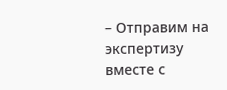– Отправим на экспертизу вместе с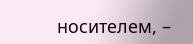носителем, –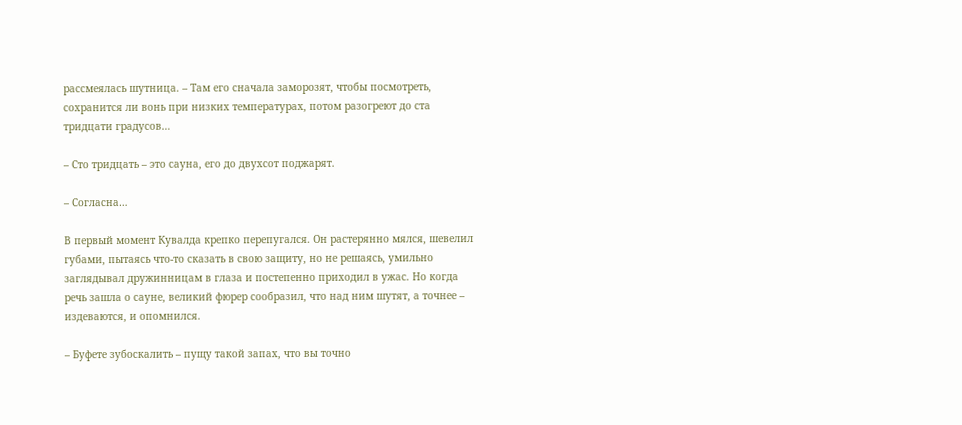рассмеялась шутница. – Там его сначала заморозят, чтобы посмотреть, сохранится ли вонь при низких температурах, потом разогреют до ста тридцати градусов…

– Сто тридцать – это сауна, его до двухсот поджарят.

– Согласна…

В первый момент Кувалда крепко перепугался. Он растерянно мялся, шевелил губами, пытаясь что-то сказать в свою защиту, но не решаясь, умильно заглядывал дружинницам в глаза и постепенно приходил в ужас. Но когда речь зашла о сауне, великий фюрер сообразил, что над ним шутят, а точнее – издеваются, и опомнился.

– Буфете зубоскалить – пущу такой запах, что вы точно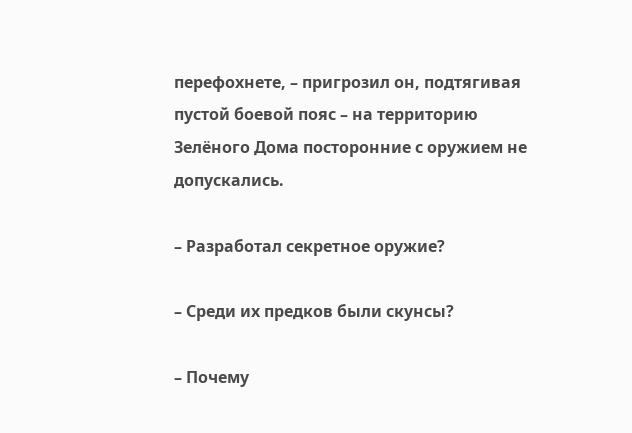перефохнете, – пригрозил он, подтягивая пустой боевой пояс – на территорию Зелёного Дома посторонние с оружием не допускались.

– Разработал секретное оружие?

– Среди их предков были скунсы?

– Почему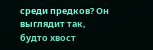среди предков? Он выглядит так, будто хвост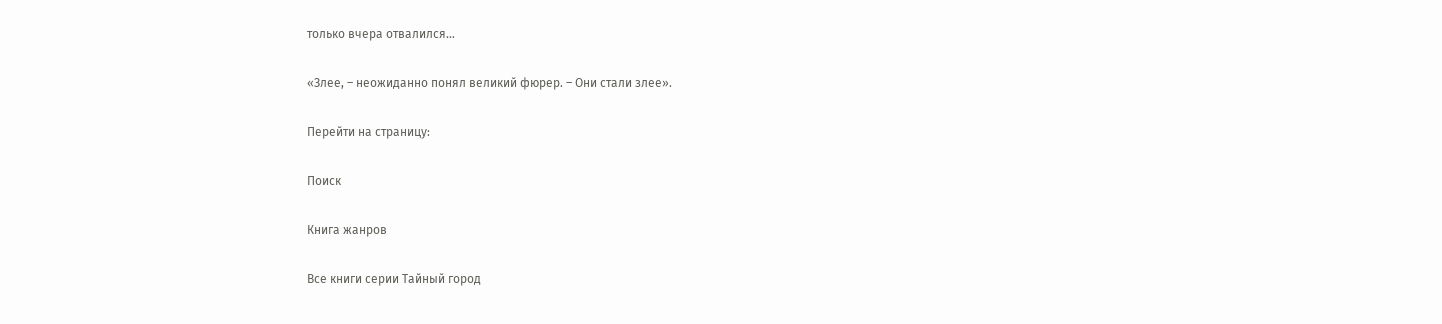только вчера отвалился…

«Злее, – неожиданно понял великий фюрер. – Они стали злее».

Перейти на страницу:

Поиск

Книга жанров

Все книги серии Тайный город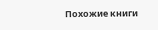Похожие книги